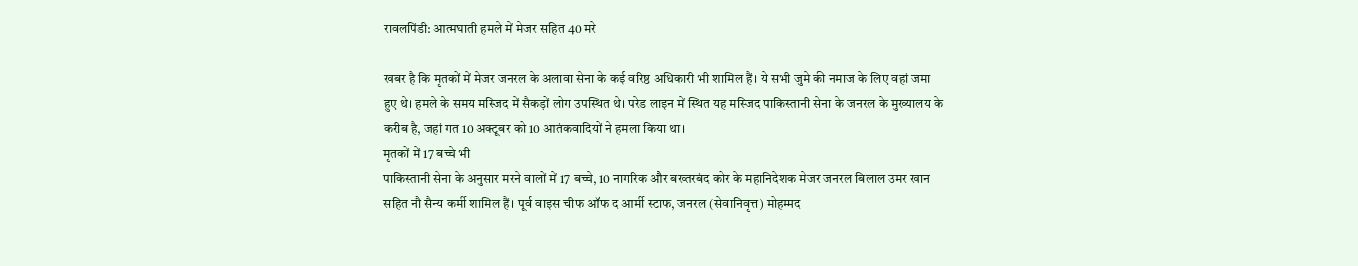रावलपिंडी: आत्मघाती हमले में मेजर सहित 40 मरे

खबर है कि मृतकों में मेजर जनरल के अलावा सेना के कई वरिष्ठ अधिकारी भी शामिल हैं। ये सभी जुमे की नमाज के लिए वहां जमा हुए थे। हमले के समय मस्जिद में सैकड़ों लोग उपस्थित थे। परेड लाइन में स्थित यह मस्जिद पाकिस्तानी सेना के जनरल के मुख्यालय के करीब है, जहां गत 10 अक्टूबर को 10 आतंकवादियों ने हमला किया था।
मृतकों में 17 बच्चे भी
पाकिस्तानी सेना के अनुसार मरने वालों में 17 बच्चे, 10 नागरिक और बख्तरबंद कोर के महानिदेशक मेजर जनरल बिलाल उमर खान सहित नौ सैन्य कर्मी शामिल हैं। पूर्व वाइस चीफ ऑफ द आर्मी स्टाफ, जनरल (सेवानिवृत्त) मोहम्मद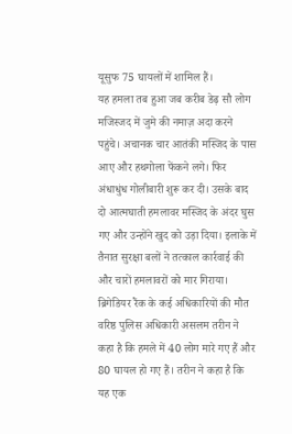यूसुफ 75 घायलों में शामिल हैं।
यह हमला तब हुआ जब करीब डेढ़ सौ लोग मजिस्जद में जुमे की नमाज़ अदा करने पहुंचे। अचानक चार आतंकी मस्जिद के पास आए और हथगोला फेंकने लगे। फिर अंधाधुंध गोलीबारी शुरू कर दी। उसके बाद दो आत्मघाती हमलावर मस्जिद के अंदर घुस गए और उन्होंने खुद को उड़ा दिया। इलाके में तैनात सुरक्षा बलों ने तत्काल कार्रवाई की और चारों हमलावरों को मार गिराया।
ब्रिगेडियर रैंक के कई अधिकारियों की मौत
वरिष्ठ पुलिस अधिकारी असलम तरीन ने कहा है कि हमले में 40 लोग मारे गए हैं और 80 घायल हो गए हैं। तरीन ने कहा है कि यह एक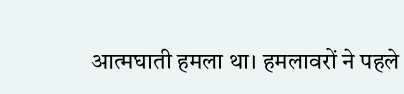आत्मघाती हमला था। हमलावरों ने पहले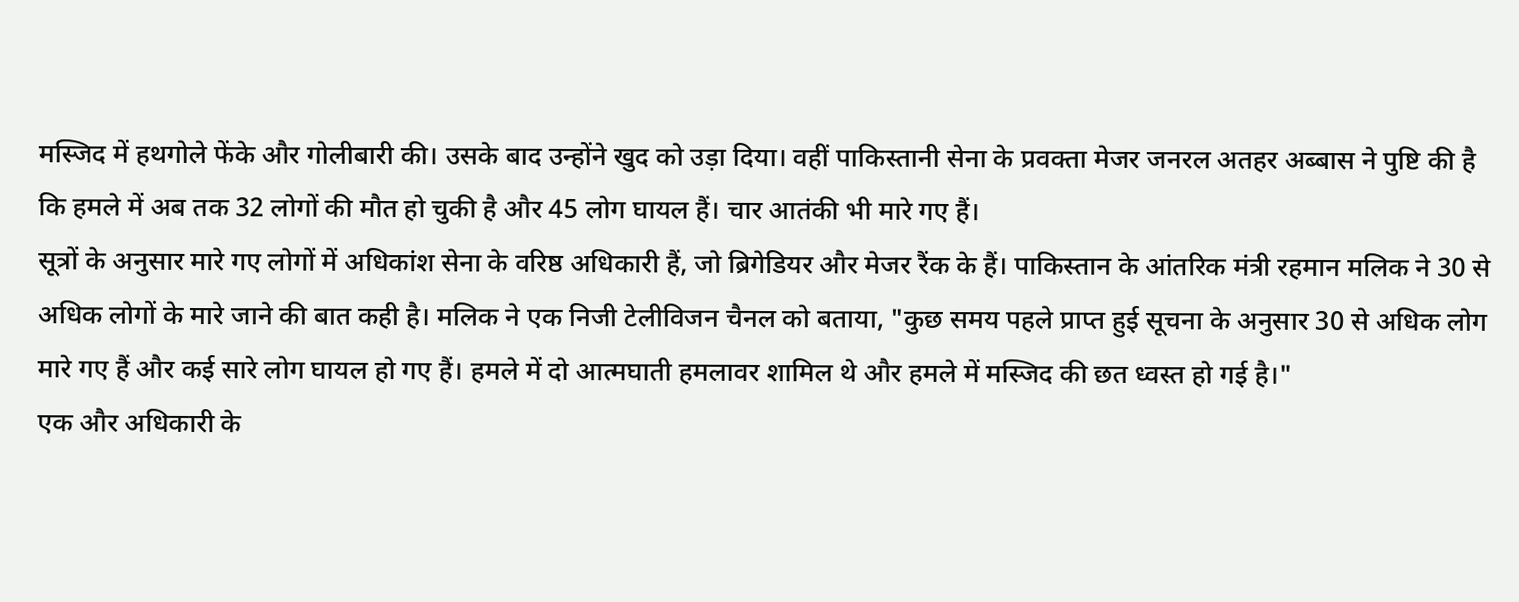मस्जिद में हथगोले फेंके और गोलीबारी की। उसके बाद उन्होंने खुद को उड़ा दिया। वहीं पाकिस्तानी सेना के प्रवक्ता मेजर जनरल अतहर अब्बास ने पुष्टि की है कि हमले में अब तक 32 लोगों की मौत हो चुकी है और 45 लोग घायल हैं। चार आतंकी भी मारे गए हैं।
सूत्रों के अनुसार मारे गए लोगों में अधिकांश सेना के वरिष्ठ अधिकारी हैं, जो ब्रिगेडियर और मेजर रैंक के हैं। पाकिस्तान के आंतरिक मंत्री रहमान मलिक ने 30 से अधिक लोगों के मारे जाने की बात कही है। मलिक ने एक निजी टेलीविजन चैनल को बताया, "कुछ समय पहले प्राप्त हुई सूचना के अनुसार 30 से अधिक लोग मारे गए हैं और कई सारे लोग घायल हो गए हैं। हमले में दो आत्मघाती हमलावर शामिल थे और हमले में मस्जिद की छत ध्वस्त हो गई है।"
एक और अधिकारी के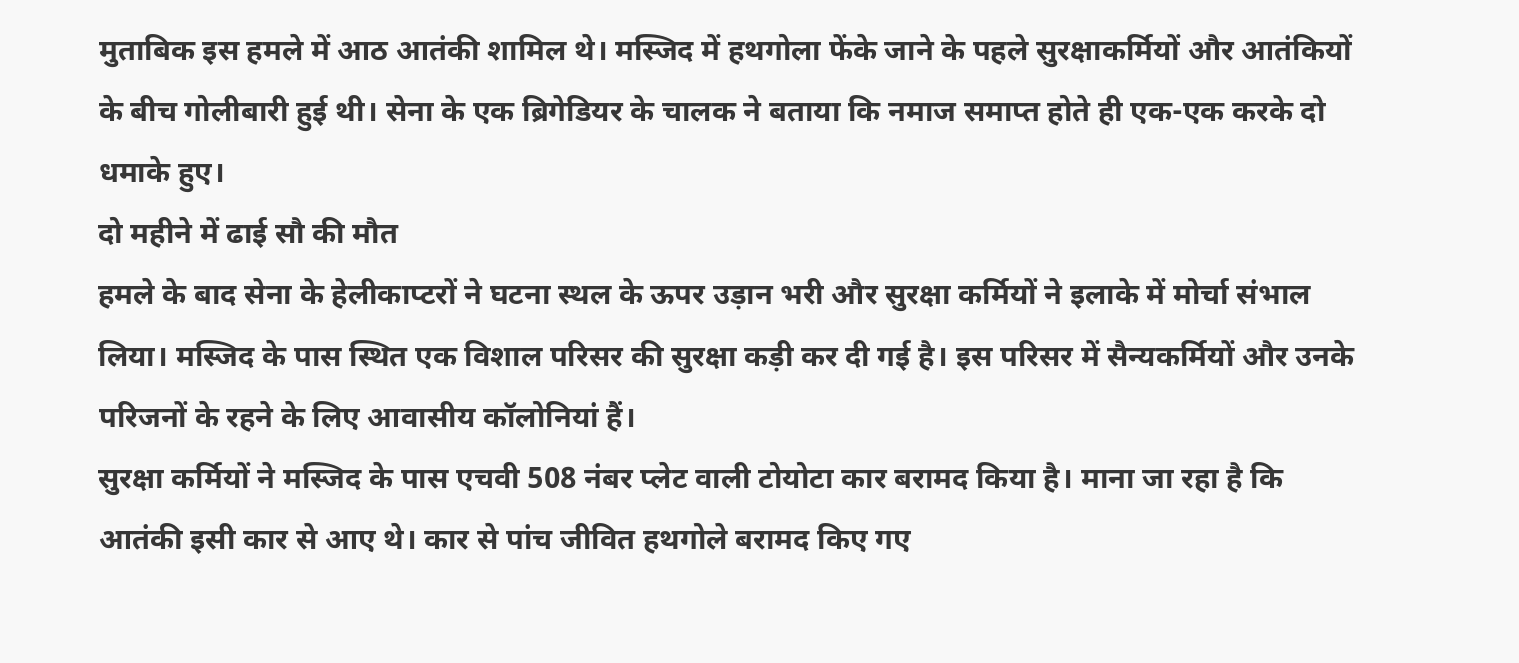मुताबिक इस हमले में आठ आतंकी शामिल थे। मस्जिद में हथगोला फेंके जाने के पहले सुरक्षाकर्मियों और आतंकियों के बीच गोलीबारी हुई थी। सेना के एक ब्रिगेडियर के चालक ने बताया कि नमाज समाप्त होते ही एक-एक करके दो धमाके हुए।
दो महीने में ढाई सौ की मौत
हमले के बाद सेना के हेलीकाप्टरों ने घटना स्थल के ऊपर उड़ान भरी और सुरक्षा कर्मियों ने इलाके में मोर्चा संभाल लिया। मस्जिद के पास स्थित एक विशाल परिसर की सुरक्षा कड़ी कर दी गई है। इस परिसर में सैन्यकर्मियों और उनके परिजनों के रहने के लिए आवासीय कॉलोनियां हैं।
सुरक्षा कर्मियों ने मस्जिद के पास एचवी 508 नंबर प्लेट वाली टोयोटा कार बरामद किया है। माना जा रहा है कि आतंकी इसी कार से आए थे। कार से पांच जीवित हथगोले बरामद किए गए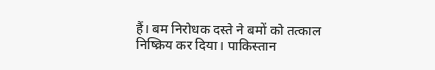हैं। बम निरोधक दस्ते ने बमों को तत्काल निष्क्रिय कर दिया। पाकिस्तान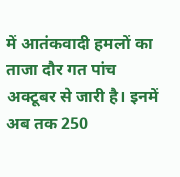में आतंकवादी हमलों का ताजा दौर गत पांच अक्टूबर से जारी है। इनमें अब तक 250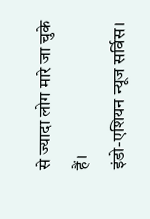से ज्यादा लोग मारे जा चुके हैं।
इंडो-एशियन न्यूज सर्विस।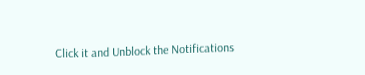Click it and Unblock the Notifications